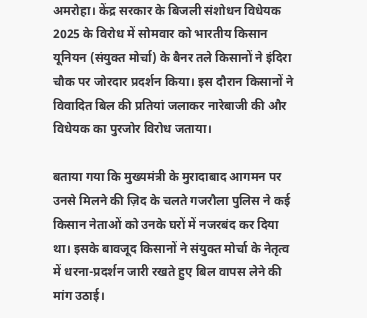अमरोहा। केंद्र सरकार के बिजली संशोधन विधेयक 2025 के विरोध में सोमवार को भारतीय किसान यूनियन (संयुक्त मोर्चा) के बैनर तले किसानों ने इंदिरा चौक पर जोरदार प्रदर्शन किया। इस दौरान किसानों ने विवादित बिल की प्रतियां जलाकर नारेबाजी की और विधेयक का पुरजोर विरोध जताया।

बताया गया कि मुख्यमंत्री के मुरादाबाद आगमन पर उनसे मिलने की ज़िद के चलते गजरौला पुलिस ने कई किसान नेताओं को उनके घरों में नजरबंद कर दिया था। इसके बावजूद किसानों ने संयुक्त मोर्चा के नेतृत्व में धरना-प्रदर्शन जारी रखते हुए बिल वापस लेने की मांग उठाई।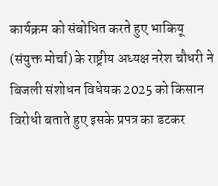कार्यक्रम को संबोधित करते हुए भाकियू (संयुक्त मोर्चा) के राष्ट्रीय अध्यक्ष नरेश चौधरी ने बिजली संशोधन विधेयक 2025 को किसान विरोधी बताते हुए इसके प्रपत्र का डटकर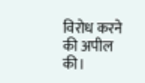विरोध करने की अपील की।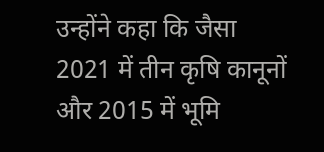उन्होंने कहा कि जैसा 2021 में तीन कृषि कानूनों और 2015 में भूमि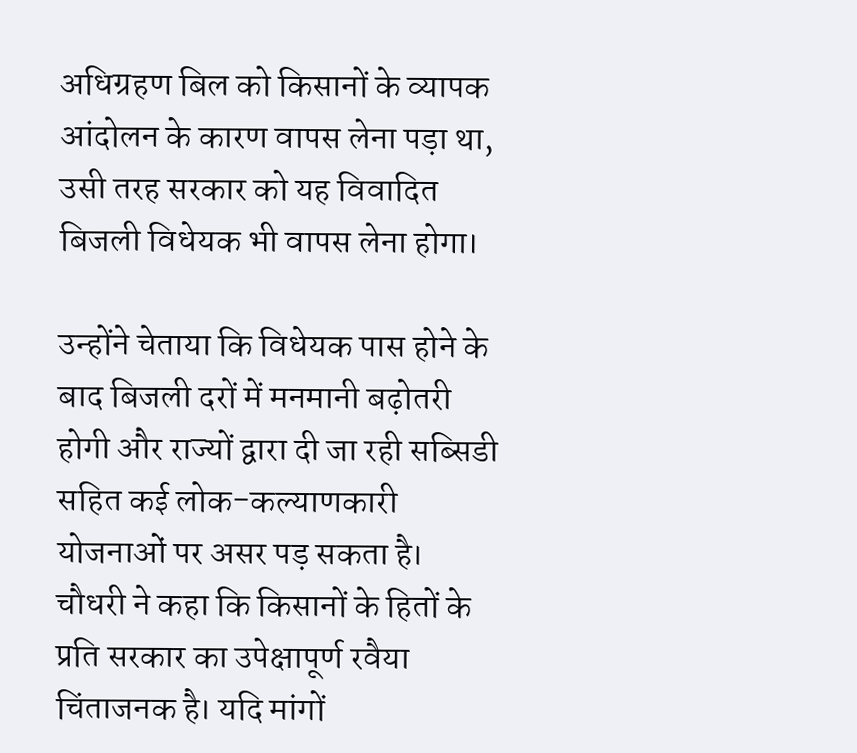अधिग्रहण बिल को किसानों के व्यापक आंदोलन के कारण वापस लेना पड़ा था, उसी तरह सरकार को यह विवादित बिजली विधेयक भी वापस लेना होगा।

उन्होंने चेताया कि विधेयक पास होने के बाद बिजली दरों में मनमानी बढ़ोतरी होगी और राज्यों द्वारा दी जा रही सब्सिडी सहित कई लोक-कल्याणकारी योजनाओं पर असर पड़ सकता है। चौधरी ने कहा कि किसानों के हितों के प्रति सरकार का उपेक्षापूर्ण रवैया चिंताजनक है। यदि मांगों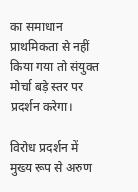का समाधान प्राथमिकता से नहीं किया गया तो संयुक्त मोर्चा बड़े स्तर पर प्रदर्शन करेगा।

विरोध प्रदर्शन में मुख्य रूप से अरुण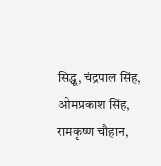सिद्धू, चंद्रपाल सिंह, ओमप्रकाश सिंह, रामकृष्ण चौहान,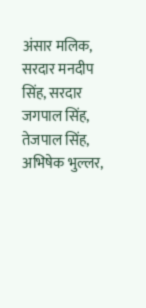अंसार मलिक, सरदार मनदीप सिंह, सरदार जगपाल सिंह, तेजपाल सिंह, अभिषेक भुल्लर,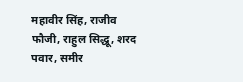महावीर सिंह, राजीव फौजी, राहुल सिद्धू, शरद पवार, समीर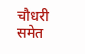चौधरी समेत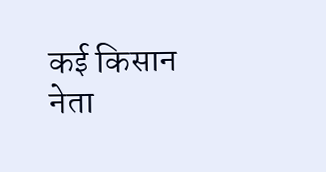कई किसान नेता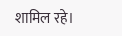शामिल रहे।